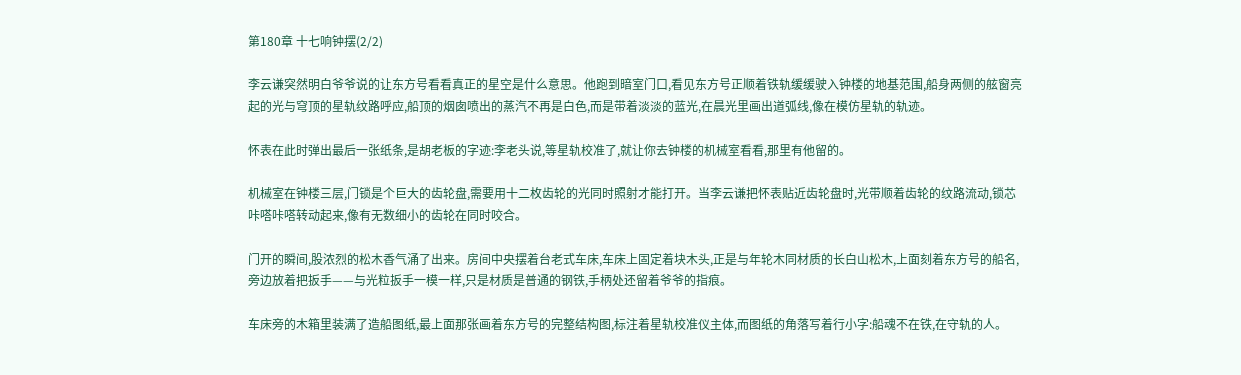第180章 十七响钟摆(2/2)

李云谦突然明白爷爷说的让东方号看看真正的星空是什么意思。他跑到暗室门口,看见东方号正顺着铁轨缓缓驶入钟楼的地基范围,船身两侧的舷窗亮起的光与穹顶的星轨纹路呼应,船顶的烟囱喷出的蒸汽不再是白色,而是带着淡淡的蓝光,在晨光里画出道弧线,像在模仿星轨的轨迹。

怀表在此时弹出最后一张纸条,是胡老板的字迹:李老头说,等星轨校准了,就让你去钟楼的机械室看看,那里有他留的。

机械室在钟楼三层,门锁是个巨大的齿轮盘,需要用十二枚齿轮的光同时照射才能打开。当李云谦把怀表贴近齿轮盘时,光带顺着齿轮的纹路流动,锁芯咔嗒咔嗒转动起来,像有无数细小的齿轮在同时咬合。

门开的瞬间,股浓烈的松木香气涌了出来。房间中央摆着台老式车床,车床上固定着块木头,正是与年轮木同材质的长白山松木,上面刻着东方号的船名,旁边放着把扳手——与光粒扳手一模一样,只是材质是普通的钢铁,手柄处还留着爷爷的指痕。

车床旁的木箱里装满了造船图纸,最上面那张画着东方号的完整结构图,标注着星轨校准仪主体,而图纸的角落写着行小字:船魂不在铁,在守轨的人。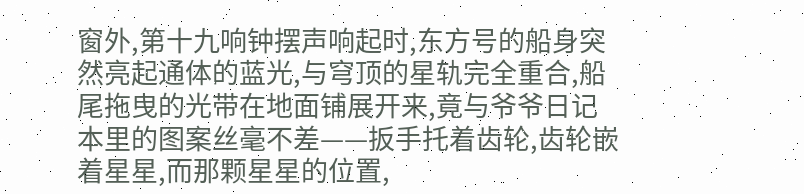窗外,第十九响钟摆声响起时,东方号的船身突然亮起通体的蓝光,与穹顶的星轨完全重合,船尾拖曳的光带在地面铺展开来,竟与爷爷日记本里的图案丝毫不差——扳手托着齿轮,齿轮嵌着星星,而那颗星星的位置,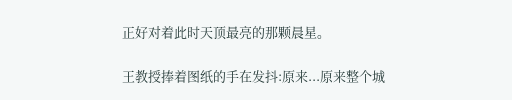正好对着此时天顶最亮的那颗晨星。

王教授捧着图纸的手在发抖:原来...原来整个城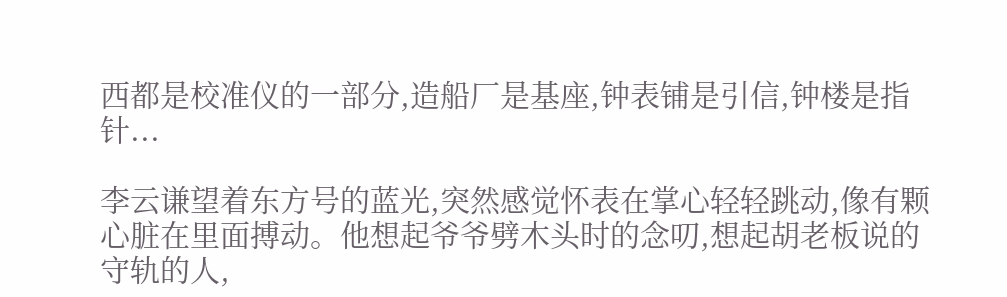西都是校准仪的一部分,造船厂是基座,钟表铺是引信,钟楼是指针...

李云谦望着东方号的蓝光,突然感觉怀表在掌心轻轻跳动,像有颗心脏在里面搏动。他想起爷爷劈木头时的念叨,想起胡老板说的守轨的人,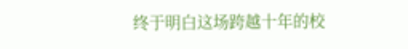终于明白这场跨越十年的校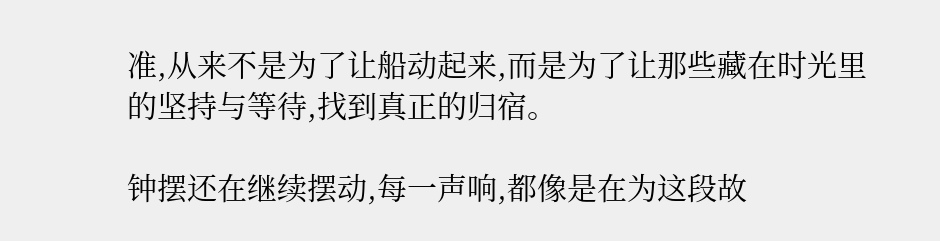准,从来不是为了让船动起来,而是为了让那些藏在时光里的坚持与等待,找到真正的归宿。

钟摆还在继续摆动,每一声响,都像是在为这段故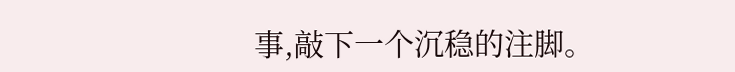事,敲下一个沉稳的注脚。